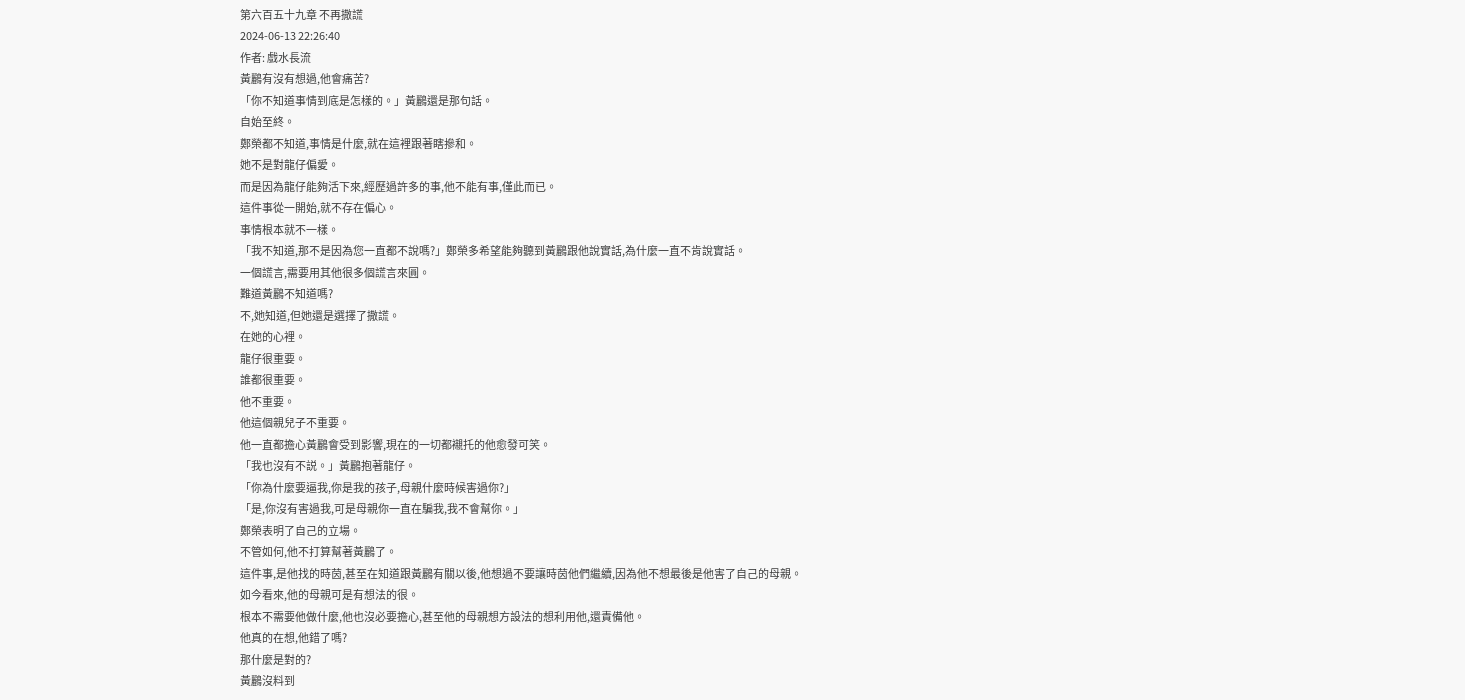第六百五十九章 不再撒謊
2024-06-13 22:26:40
作者: 戲水長流
黃鸝有沒有想過,他會痛苦?
「你不知道事情到底是怎樣的。」黃鸝還是那句話。
自始至終。
鄭榮都不知道,事情是什麼,就在這裡跟著瞎摻和。
她不是對龍仔偏愛。
而是因為龍仔能夠活下來,經歷過許多的事,他不能有事,僅此而已。
這件事從一開始,就不存在偏心。
事情根本就不一樣。
「我不知道,那不是因為您一直都不說嗎?」鄭榮多希望能夠聽到黃鸝跟他說實話,為什麼一直不肯說實話。
一個謊言,需要用其他很多個謊言來圓。
難道黃鸝不知道嗎?
不,她知道,但她還是選擇了撒謊。
在她的心裡。
龍仔很重要。
誰都很重要。
他不重要。
他這個親兒子不重要。
他一直都擔心黃鸝會受到影響,現在的一切都襯托的他愈發可笑。
「我也沒有不説。」黃鸝抱著龍仔。
「你為什麼要逼我,你是我的孩子,母親什麼時候害過你?」
「是,你沒有害過我,可是母親你一直在騙我,我不會幫你。」
鄭榮表明了自己的立場。
不管如何,他不打算幫著黃鸝了。
這件事,是他找的時茵,甚至在知道跟黃鸝有關以後,他想過不要讓時茵他們繼續,因為他不想最後是他害了自己的母親。
如今看來,他的母親可是有想法的很。
根本不需要他做什麼,他也沒必要擔心,甚至他的母親想方設法的想利用他,還責備他。
他真的在想,他錯了嗎?
那什麼是對的?
黃鸝沒料到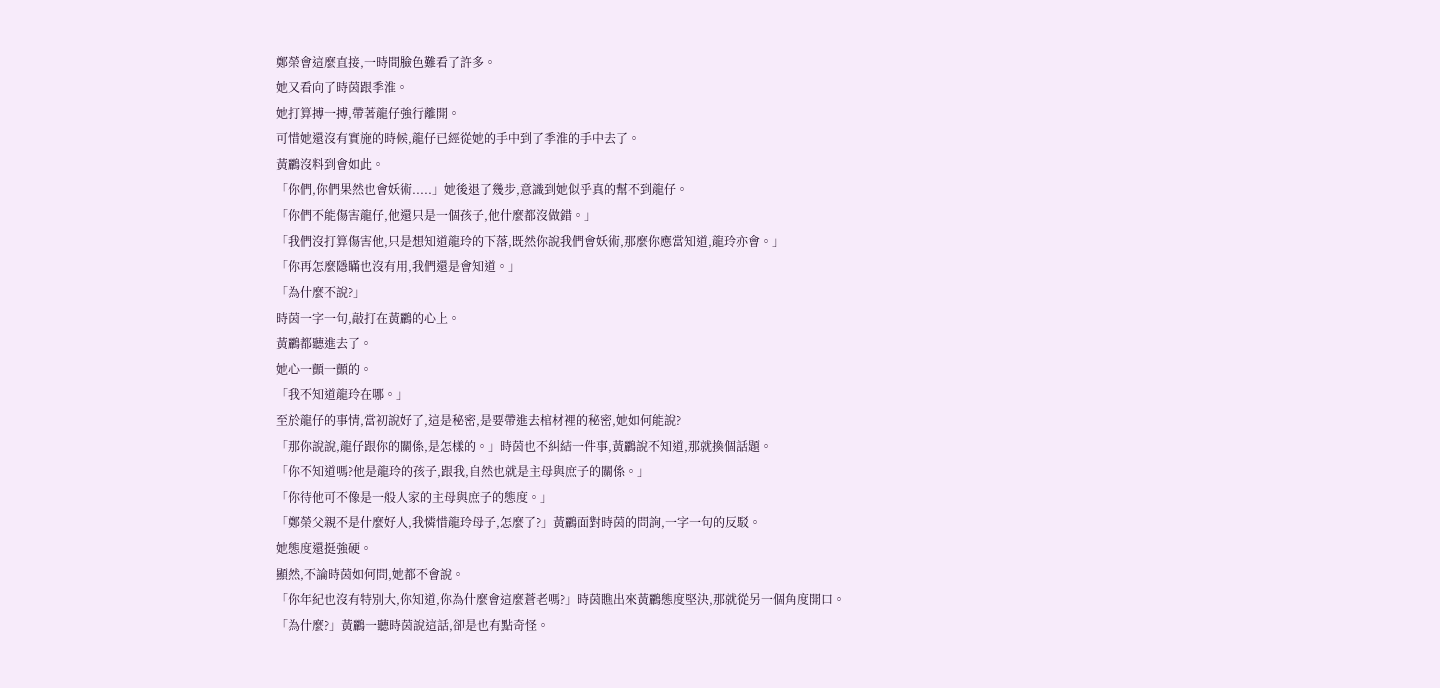鄭榮會這麼直接,一時間臉色難看了許多。
她又看向了時茵跟季淮。
她打算搏一搏,帶著龍仔強行離開。
可惜她還沒有實施的時候,龍仔已經從她的手中到了季淮的手中去了。
黃鸝沒料到會如此。
「你們,你們果然也會妖術.....」她後退了幾步,意識到她似乎真的幫不到龍仔。
「你們不能傷害龍仔,他還只是一個孩子,他什麼都沒做錯。」
「我們沒打算傷害他,只是想知道龍玲的下落,既然你說我們會妖術,那麼你應當知道,龍玲亦會。」
「你再怎麼隱瞞也沒有用,我們還是會知道。」
「為什麼不說?」
時茵一字一句,敲打在黃鸝的心上。
黃鸝都聽進去了。
她心一顫一顫的。
「我不知道龍玲在哪。」
至於龍仔的事情,當初說好了,這是秘密,是要帶進去棺材裡的秘密,她如何能說?
「那你說說,龍仔跟你的關係,是怎樣的。」時茵也不糾結一件事,黃鸝說不知道,那就換個話題。
「你不知道嗎?他是龍玲的孩子,跟我,自然也就是主母與庶子的關係。」
「你待他可不像是一般人家的主母與庶子的態度。」
「鄭榮父親不是什麼好人,我憐惜龍玲母子,怎麼了?」黃鸝面對時茵的問詢,一字一句的反駁。
她態度還挺強硬。
顯然,不論時茵如何問,她都不會說。
「你年紀也沒有特別大,你知道,你為什麼會這麼蒼老嗎?」時茵瞧出來黃鸝態度堅決,那就從另一個角度開口。
「為什麼?」黃鸝一聽時茵說這話,卻是也有點奇怪。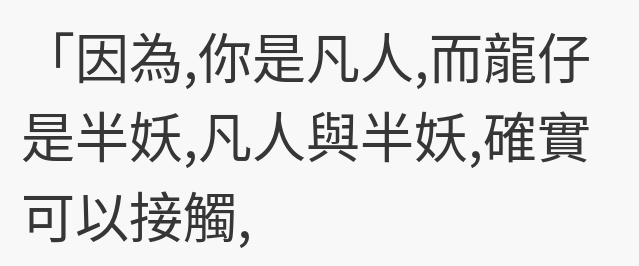「因為,你是凡人,而龍仔是半妖,凡人與半妖,確實可以接觸,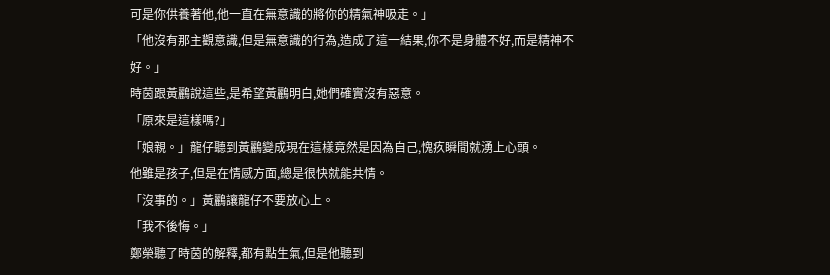可是你供養著他,他一直在無意識的將你的精氣神吸走。」
「他沒有那主觀意識,但是無意識的行為,造成了這一結果,你不是身體不好,而是精神不好。」
時茵跟黃鸝說這些,是希望黃鸝明白,她們確實沒有惡意。
「原來是這樣嗎?」
「娘親。」龍仔聽到黃鸝變成現在這樣竟然是因為自己,愧疚瞬間就湧上心頭。
他雖是孩子,但是在情感方面,總是很快就能共情。
「沒事的。」黃鸝讓龍仔不要放心上。
「我不後悔。」
鄭榮聽了時茵的解釋,都有點生氣,但是他聽到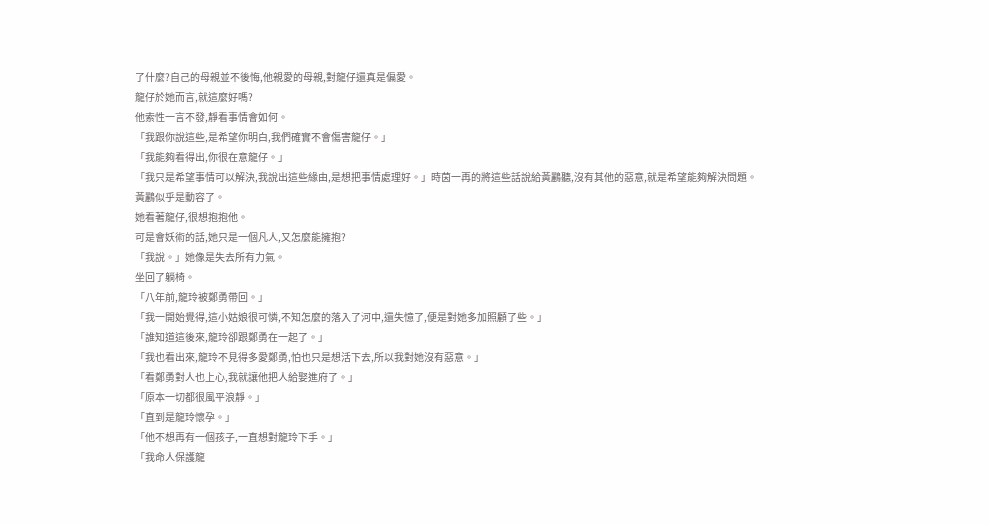了什麼?自己的母親並不後悔,他親愛的母親,對龍仔還真是偏愛。
龍仔於她而言,就這麼好嗎?
他索性一言不發,靜看事情會如何。
「我跟你說這些,是希望你明白,我們確實不會傷害龍仔。」
「我能夠看得出,你很在意龍仔。」
「我只是希望事情可以解決,我說出這些緣由,是想把事情處理好。」時茵一再的將這些話說給黃鸝聽,沒有其他的惡意,就是希望能夠解決問題。
黃鸝似乎是動容了。
她看著龍仔,很想抱抱他。
可是會妖術的話,她只是一個凡人,又怎麼能擁抱?
「我說。」她像是失去所有力氣。
坐回了躺椅。
「八年前,龍玲被鄭勇帶回。」
「我一開始覺得,這小姑娘很可憐,不知怎麼的落入了河中,還失憶了,便是對她多加照顧了些。」
「誰知道這後來,龍玲卻跟鄭勇在一起了。」
「我也看出來,龍玲不見得多愛鄭勇,怕也只是想活下去,所以我對她沒有惡意。」
「看鄭勇對人也上心,我就讓他把人給娶進府了。」
「原本一切都很風平浪靜。」
「直到是龍玲懷孕。」
「他不想再有一個孩子,一直想對龍玲下手。」
「我命人保護龍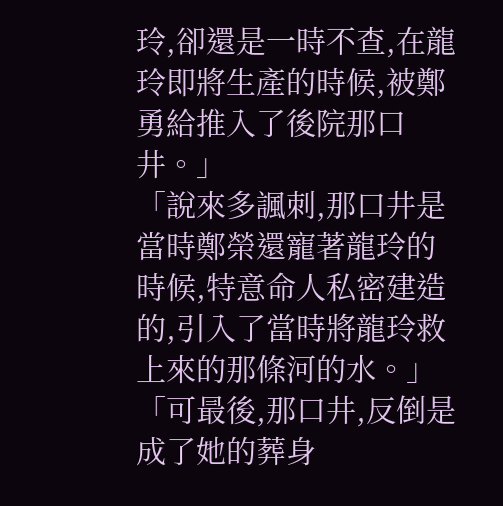玲,卻還是一時不查,在龍玲即將生產的時候,被鄭勇給推入了後院那口井。」
「說來多諷刺,那口井是當時鄭榮還寵著龍玲的時候,特意命人私密建造的,引入了當時將龍玲救上來的那條河的水。」
「可最後,那口井,反倒是成了她的葬身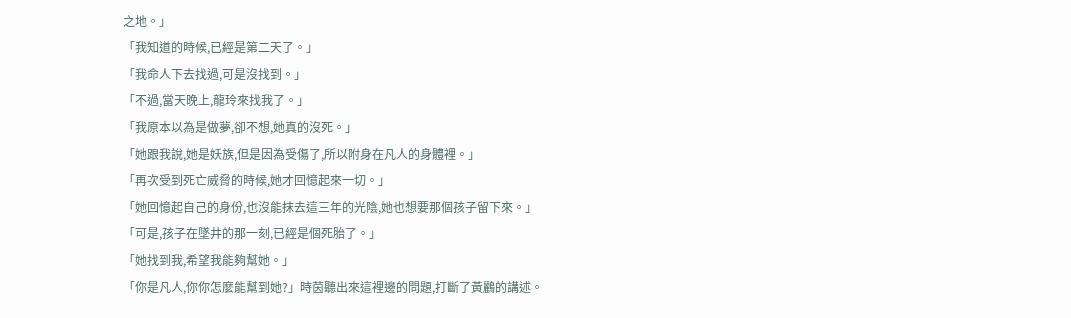之地。」
「我知道的時候,已經是第二天了。」
「我命人下去找過,可是沒找到。」
「不過,當天晚上,龍玲來找我了。」
「我原本以為是做夢,卻不想,她真的沒死。」
「她跟我說,她是妖族,但是因為受傷了,所以附身在凡人的身體裡。」
「再次受到死亡威脅的時候,她才回憶起來一切。」
「她回憶起自己的身份,也沒能抹去這三年的光陰,她也想要那個孩子留下來。」
「可是,孩子在墜井的那一刻,已經是個死胎了。」
「她找到我,希望我能夠幫她。」
「你是凡人,你你怎麼能幫到她?」時茵聽出來這裡邊的問題,打斷了黃鸝的講述。